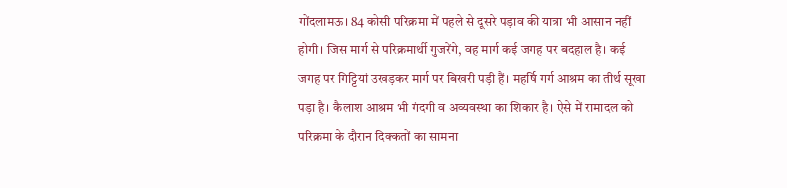गोंदलामऊ। 84 कोसी परिक्रमा में पहले से दूसरे पड़ाव की यात्रा भी आसान नहीं होगी। जिस मार्ग से परिक्रमार्थी गुजरेंगे, वह मार्ग कई जगह पर बदहाल है। कई जगह पर गिट्टियां उखड़कर मार्ग पर बिखरी पड़ी हैं। महर्षि गर्ग आश्रम का तीर्थ सूखा पड़ा है। कैलाश आश्रम भी गंदगी व अव्यवस्था का शिकार है। ऐसे में रामादल को परिक्रमा के दौरान दिक्कतों का सामना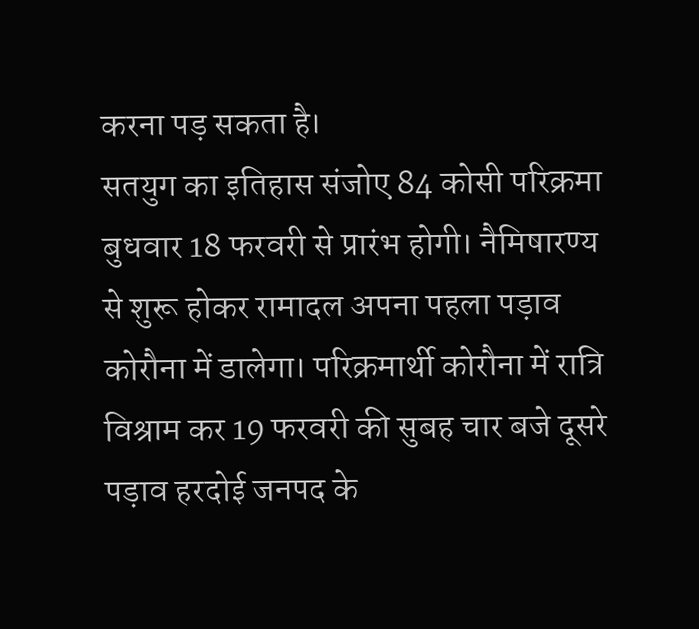करना पड़ सकता है।
सतयुग का इतिहास संजोए 84 कोसी परिक्रमा बुधवार 18 फरवरी से प्रारंभ होगी। नैमिषारण्य से शुरू होकर रामादल अपना पहला पड़ाव कोरौना में डालेगा। परिक्रमार्थी कोरौना में रात्रि विश्राम कर 19 फरवरी की सुबह चार बजे दूसरे पड़ाव हरदोई जनपद के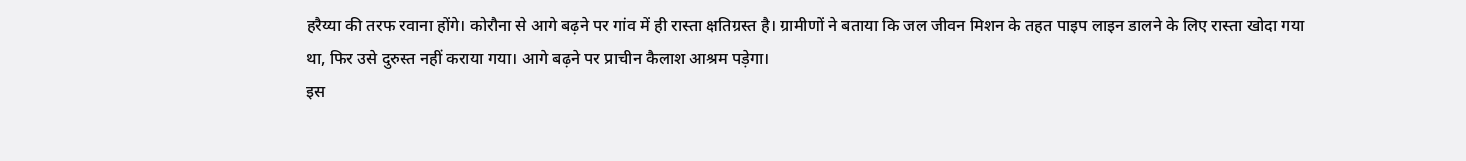हरैय्या की तरफ रवाना होंगे। कोरौना से आगे बढ़ने पर गांव में ही रास्ता क्षतिग्रस्त है। ग्रामीणों ने बताया कि जल जीवन मिशन के तहत पाइप लाइन डालने के लिए रास्ता खोदा गया था, फिर उसे दुरुस्त नहीं कराया गया। आगे बढ़ने पर प्राचीन कैलाश आश्रम पड़ेगा।
इस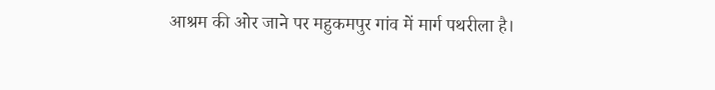आश्रम की ओर जाने पर महुकमपुर गांव में मार्ग पथरीला है।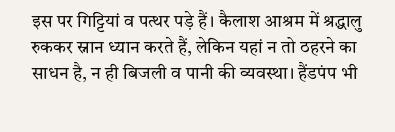इस पर गिट्टियां व पत्थर पड़े हैं। कैलाश आश्रम में श्रद्धालु रुककर स्नान ध्यान करते हैं, लेकिन यहां न तो ठहरने का साधन है, न ही बिजली व पानी की व्यवस्था। हैंडपंप भी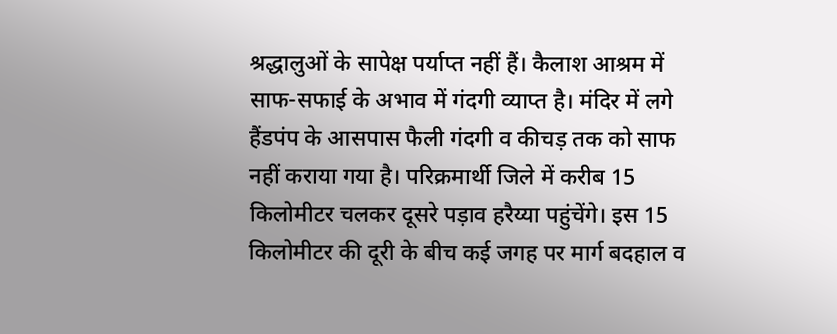श्रद्धालुओं के सापेक्ष पर्याप्त नहीं हैं। कैलाश आश्रम में साफ-सफाई के अभाव में गंदगी व्याप्त है। मंदिर में लगे हैंडपंप के आसपास फैली गंदगी व कीचड़ तक को साफ नहीं कराया गया है। परिक्रमार्थी जिले में करीब 15 किलोमीटर चलकर दूसरे पड़ाव हरैय्या पहुंचेंगे। इस 15 किलोमीटर की दूरी के बीच कई जगह पर मार्ग बदहाल व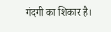गंदगी का शिकार है।